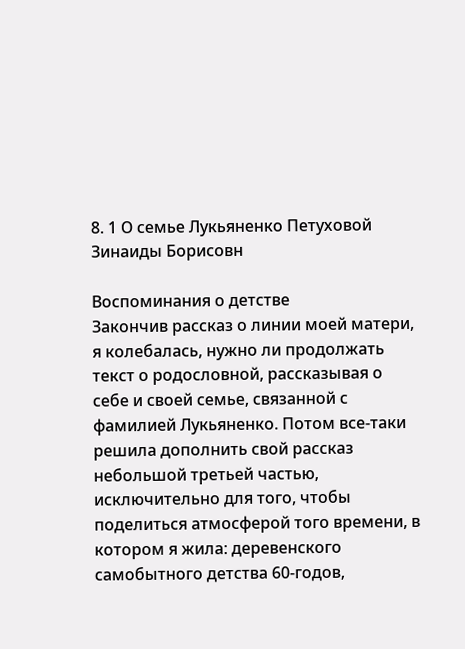8. 1 О семье Лукьяненко Петуховой Зинаиды Борисовн

Воспоминания о детстве
Закончив рассказ о линии моей матери, я колебалась, нужно ли продолжать текст о родословной, рассказывая о себе и своей семье, связанной с фамилией Лукьяненко. Потом все-таки решила дополнить свой рассказ небольшой третьей частью, исключительно для того, чтобы поделиться атмосферой того времени, в котором я жила: деревенского самобытного детства 60-годов,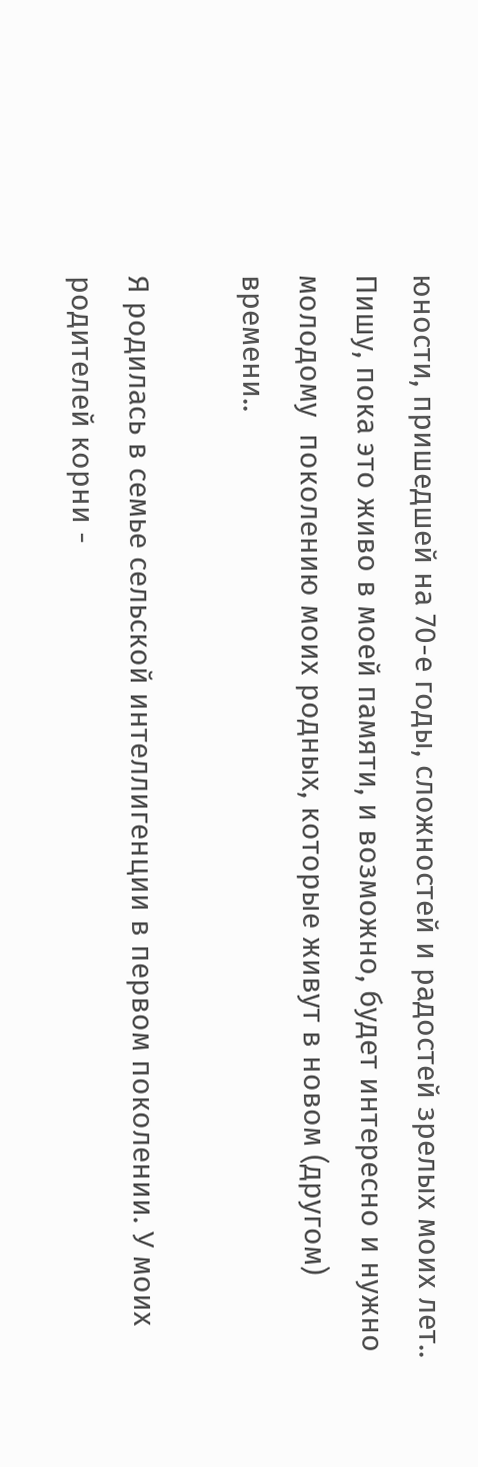юности, пришедшей на 70-е годы, сложностей и радостей зрелых моих лет.. Пишу, пока это живо в моей памяти, и возможно, будет интересно и нужно молодому  поколению моих родных, которые живут в новом (другом) времени..

Я родилась в семье сельской интеллигенции в первом поколении. У моих родителей корни -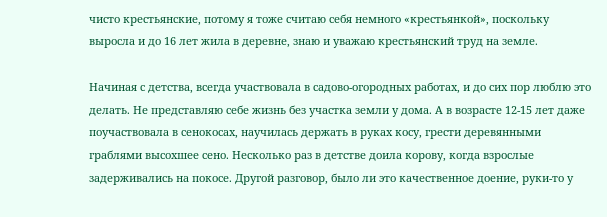чисто крестьянские, потому я тоже считаю себя немного «крестьянкой», поскольку выросла и до 16 лет жила в деревне, знаю и уважаю крестьянский труд на земле.

Начиная с детства, всегда участвовала в садово-огородных работах, и до сих пор люблю это делать. Не представляю себе жизнь без участка земли у дома. А в возрасте 12-15 лет даже поучаствовала в сенокосах, научилась держать в руках косу, грести деревянными граблями высохшее сено. Несколько раз в детстве доила корову, когда взрослые задерживались на покосе. Другой разговор, было ли это качественное доение, руки-то у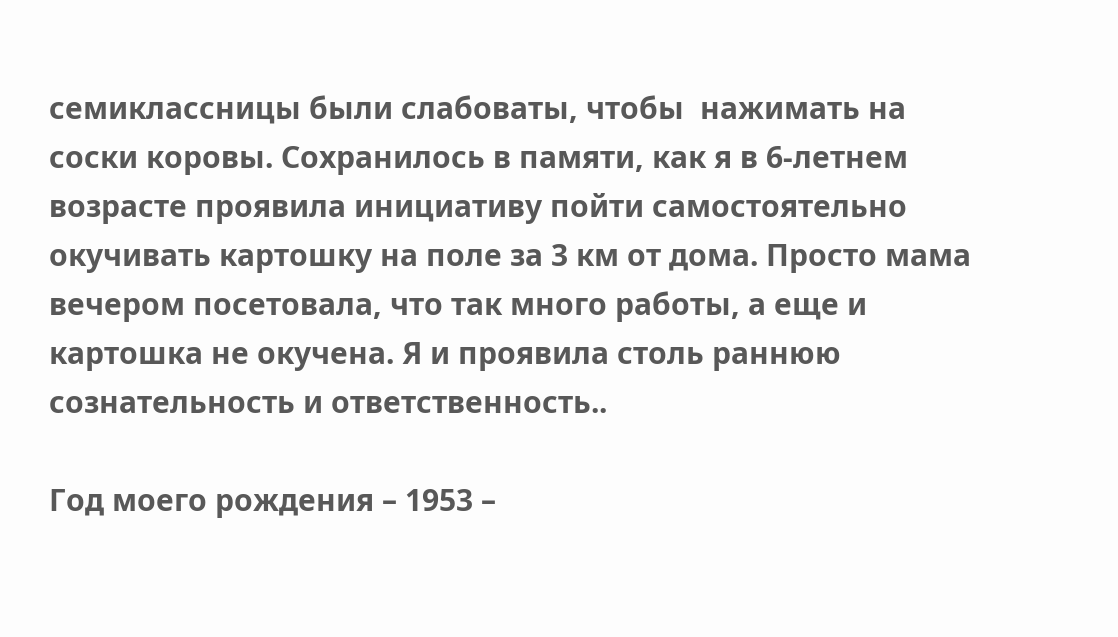семиклассницы были слабоваты, чтобы  нажимать на соски коровы. Сохранилось в памяти, как я в 6-летнем возрасте проявила инициативу пойти самостоятельно окучивать картошку на поле за 3 км от дома. Просто мама вечером посетовала, что так много работы, а еще и картошка не окучена. Я и проявила столь раннюю  сознательность и ответственность..

Год моего рождения – 1953 –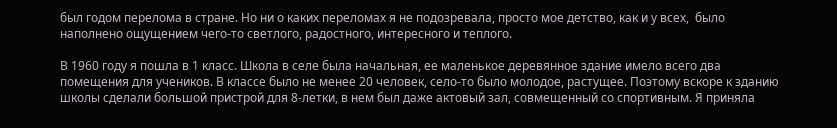был годом перелома в стране. Но ни о каких переломах я не подозревала, просто мое детство, как и у всех,  было наполнено ощущением чего-то светлого, радостного, интересного и теплого.

В 1960 году я пошла в 1 класс. Школа в селе была начальная, ее маленькое деревянное здание имело всего два помещения для учеников. В классе было не менее 20 человек, село-то было молодое, растущее. Поэтому вскоре к зданию школы сделали большой пристрой для 8-летки, в нем был даже актовый зал, совмещенный со спортивным. Я приняла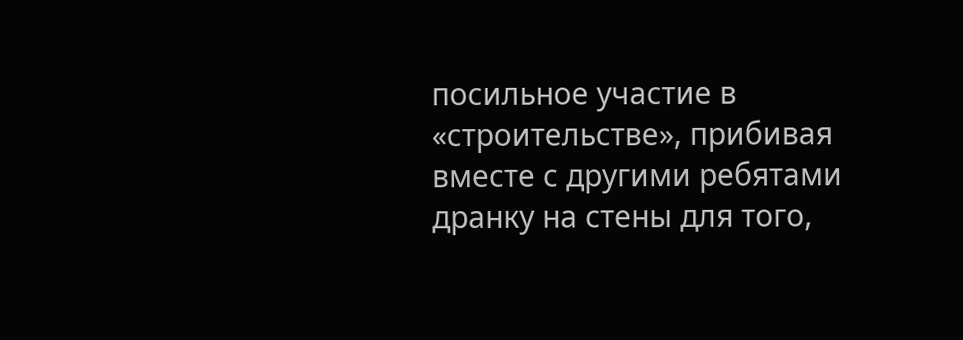посильное участие в «строительстве», прибивая вместе с другими ребятами дранку на стены для того,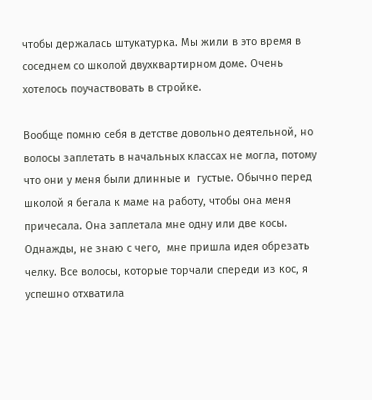чтобы держалась штукатурка. Мы жили в это время в соседнем со школой двухквартирном доме. Очень хотелось поучаствовать в стройке.

Вообще помню себя в детстве довольно деятельной, но волосы заплетать в начальных классах не могла, потому что они у меня были длинные и  густые. Обычно перед школой я бегала к маме на работу, чтобы она меня причесала. Она заплетала мне одну или две косы. Однажды, не знаю с чего,  мне пришла идея обрезать челку. Все волосы, которые торчали спереди из кос, я успешно отхватила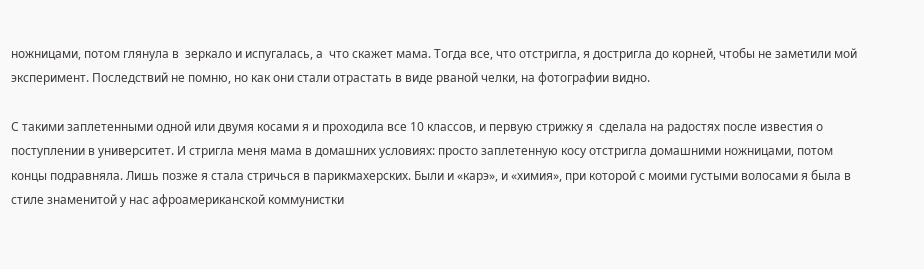ножницами, потом глянула в  зеркало и испугалась, а  что скажет мама. Тогда все, что отстригла, я достригла до корней, чтобы не заметили мой эксперимент. Последствий не помню, но как они стали отрастать в виде рваной челки, на фотографии видно.

С такими заплетенными одной или двумя косами я и проходила все 10 классов, и первую стрижку я  сделала на радостях после известия о поступлении в университет. И стригла меня мама в домашних условиях: просто заплетенную косу отстригла домашними ножницами, потом концы подравняла. Лишь позже я стала стричься в парикмахерских. Были и «карэ», и «химия», при которой с моими густыми волосами я была в стиле знаменитой у нас афроамериканской коммунистки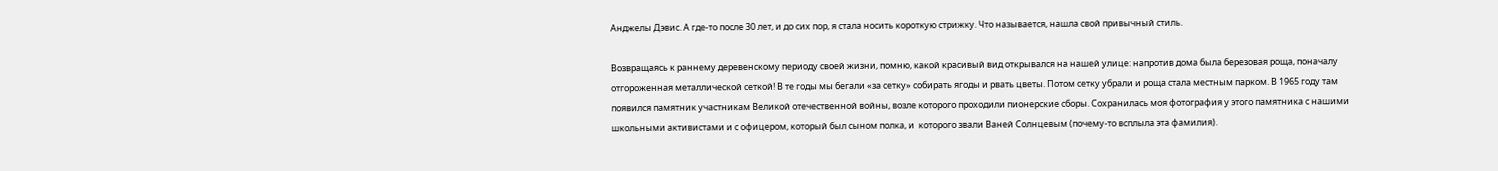Анджелы Дэвис. А где-то после 30 лет, и до сих пор, я стала носить короткую стрижку. Что называется, нашла свой привычный стиль.

Возвращаясь к раннему деревенскому периоду своей жизни, помню, какой красивый вид открывался на нашей улице: напротив дома была березовая роща, поначалу отгороженная металлической сеткой! В те годы мы бегали «за сетку» собирать ягоды и рвать цветы. Потом сетку убрали и роща стала местным парком. В 1965 году там появился памятник участникам Великой отечественной войны, возле которого проходили пионерские сборы. Сохранилась моя фотография у этого памятника с нашими школьными активистами и с офицером, который был сыном полка, и  которого звали Ваней Солнцевым (почему-то всплыла эта фамилия).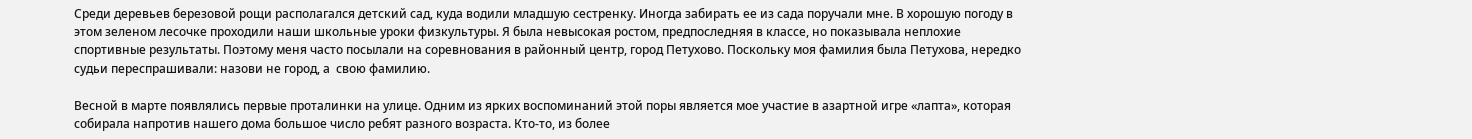Среди деревьев березовой рощи располагался детский сад, куда водили младшую сестренку. Иногда забирать ее из сада поручали мне. В хорошую погоду в  этом зеленом лесочке проходили наши школьные уроки физкультуры. Я была невысокая ростом, предпоследняя в классе, но показывала неплохие спортивные результаты. Поэтому меня часто посылали на соревнования в районный центр, город Петухово. Поскольку моя фамилия была Петухова, нередко судьи переспрашивали: назови не город, а  свою фамилию.

Весной в марте появлялись первые проталинки на улице. Одним из ярких воспоминаний этой поры является мое участие в азартной игре «лапта», которая собирала напротив нашего дома большое число ребят разного возраста. Кто-то, из более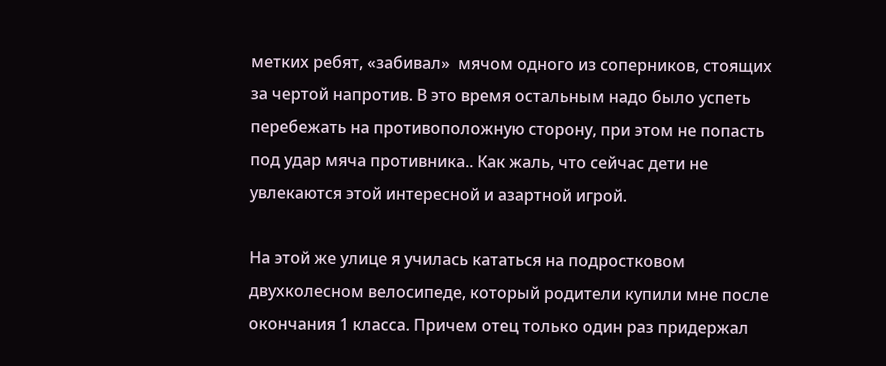метких ребят, «забивал»  мячом одного из соперников, стоящих за чертой напротив. В это время остальным надо было успеть перебежать на противоположную сторону, при этом не попасть под удар мяча противника.. Как жаль, что сейчас дети не увлекаются этой интересной и азартной игрой.

На этой же улице я училась кататься на подростковом двухколесном велосипеде, который родители купили мне после окончания 1 класса. Причем отец только один раз придержал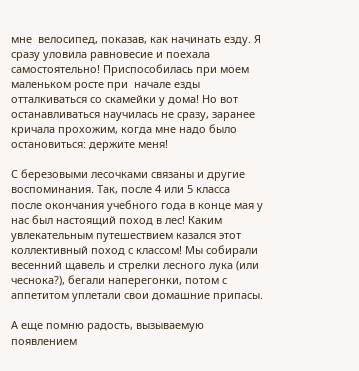мне  велосипед, показав, как начинать езду. Я сразу уловила равновесие и поехала самостоятельно! Приспособилась при моем маленьком росте при  начале езды отталкиваться со скамейки у дома! Но вот останавливаться научилась не сразу, заранее кричала прохожим, когда мне надо было остановиться: держите меня!

С березовыми лесочками связаны и другие воспоминания. Так, после 4 или 5 класса после окончания учебного года в конце мая у нас был настоящий поход в лес! Каким увлекательным путешествием казался этот коллективный поход с классом! Мы собирали весенний щавель и стрелки лесного лука (или чеснока?), бегали наперегонки, потом с аппетитом уплетали свои домашние припасы.

А еще помню радость, вызываемую появлением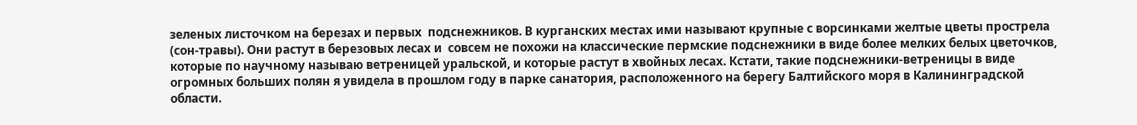зеленых листочком на березах и первых  подснежников. В курганских местах ими называют крупные с ворсинками желтые цветы прострела (сон-травы). Они растут в березовых лесах и  совсем не похожи на классические пермские подснежники в виде более мелких белых цветочков, которые по научному называю ветреницей уральской, и которые растут в хвойных лесах. Кстати, такие подснежники-ветреницы в виде огромных больших полян я увидела в прошлом году в парке санатория, расположенного на берегу Балтийского моря в Калининградской области.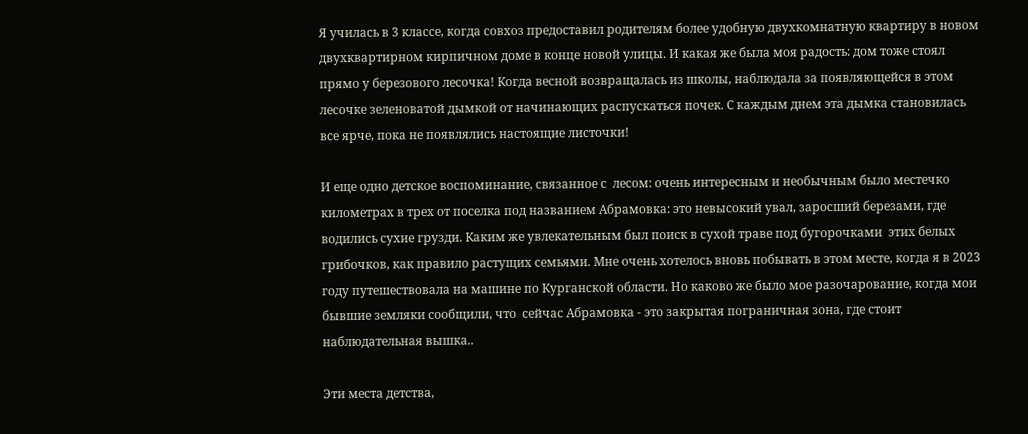Я училась в 3 классе, когда совхоз предоставил родителям более удобную двухкомнатную квартиру в новом двухквартирном кирпичном доме в конце новой улицы. И какая же была моя радость: дом тоже стоял прямо у березового лесочка! Когда весной возвращалась из школы, наблюдала за появляющейся в этом лесочке зеленоватой дымкой от начинающих распускаться почек. С каждым днем эта дымка становилась все ярче, пока не появлялись настоящие листочки!

И еще одно детское воспоминание, связанное с  лесом: очень интересным и необычным было местечко километрах в трех от поселка под названием Абрамовка: это невысокий увал, заросший березами, где водились сухие грузди. Каким же увлекательным был поиск в сухой траве под бугорочками  этих белых грибочков, как правило растущих семьями. Мне очень хотелось вновь побывать в этом месте, когда я в 2023 году путешествовала на машине по Курганской области. Но каково же было мое разочарование, когда мои бывшие земляки сообщили, что  сейчас Абрамовка - это закрытая пограничная зона, где стоит наблюдательная вышка..

Эти места детства,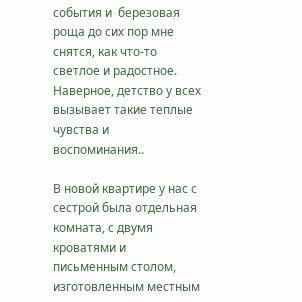события и  березовая роща до сих пор мне снятся, как что-то светлое и радостное. Наверное, детство у всех вызывает такие теплые чувства и воспоминания..

В новой квартире у нас с сестрой была отдельная комната, с двумя кроватями и письменным столом, изготовленным местным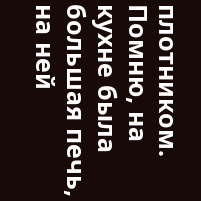плотником. Помню, на кухне была большая печь, на ней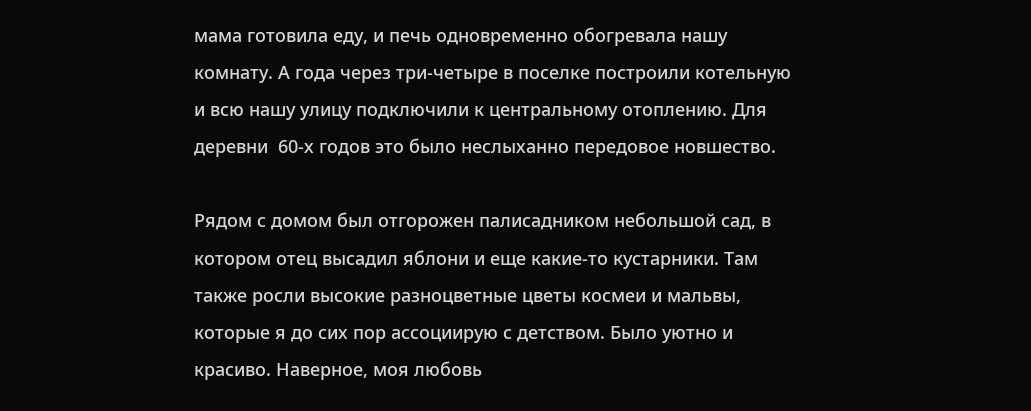мама готовила еду, и печь одновременно обогревала нашу комнату. А года через три-четыре в поселке построили котельную и всю нашу улицу подключили к центральному отоплению. Для  деревни  60-х годов это было неслыханно передовое новшество.

Рядом с домом был отгорожен палисадником небольшой сад, в котором отец высадил яблони и еще какие-то кустарники. Там также росли высокие разноцветные цветы космеи и мальвы, которые я до сих пор ассоциирую с детством. Было уютно и красиво. Наверное, моя любовь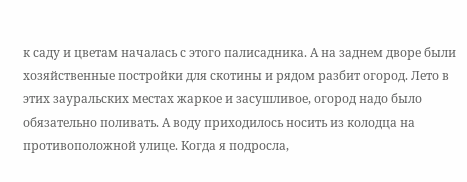к саду и цветам началась с этого палисадника. А на заднем дворе были хозяйственные постройки для скотины и рядом разбит огород. Лето в этих зауральских местах жаркое и засушливое, огород надо было обязательно поливать. А воду приходилось носить из колодца на противоположной улице. Когда я подросла,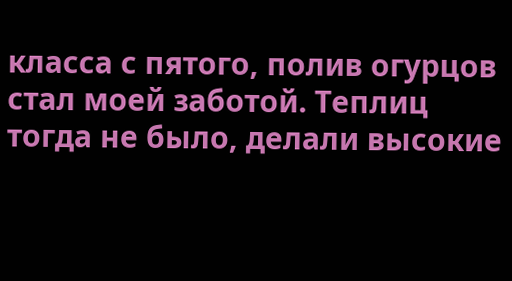класса с пятого, полив огурцов стал моей заботой. Теплиц тогда не было, делали высокие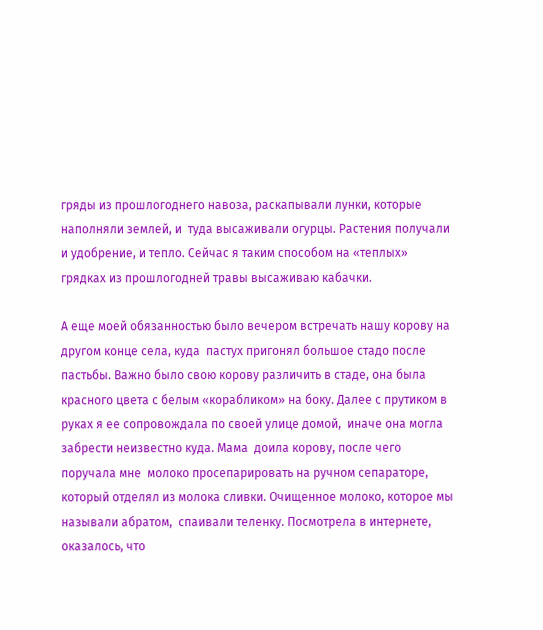гряды из прошлогоднего навоза, раскапывали лунки, которые наполняли землей, и  туда высаживали огурцы. Растения получали и удобрение, и тепло. Сейчас я таким способом на «теплых» грядках из прошлогодней травы высаживаю кабачки.

А еще моей обязанностью было вечером встречать нашу корову на другом конце села, куда  пастух пригонял большое стадо после пастьбы. Важно было свою корову различить в стаде, она была красного цвета с белым «корабликом» на боку. Далее с прутиком в руках я ее сопровождала по своей улице домой,  иначе она могла забрести неизвестно куда. Мама  доила корову, после чего поручала мне  молоко просепарировать на ручном сепараторе, который отделял из молока сливки. Очищенное молоко, которое мы называли абратом,  спаивали теленку. Посмотрела в интернете,  оказалось, что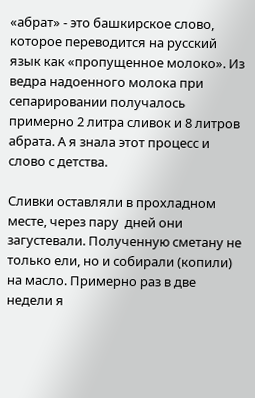«абрат» - это башкирское слово, которое переводится на русский язык как «пропущенное молоко». Из ведра надоенного молока при сепарировании получалось примерно 2 литра сливок и 8 литров абрата. А я знала этот процесс и слово с детства.

Сливки оставляли в прохладном месте, через пару  дней они загустевали. Полученную сметану не только ели, но и собирали (копили) на масло. Примерно раз в две недели я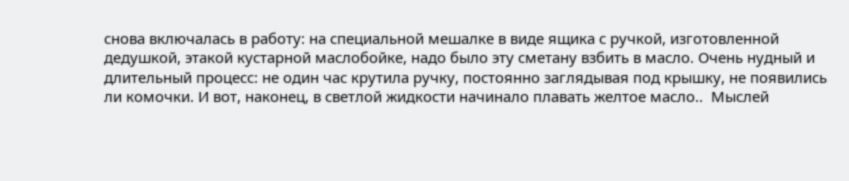снова включалась в работу: на специальной мешалке в виде ящика с ручкой, изготовленной дедушкой, этакой кустарной маслобойке, надо было эту сметану взбить в масло. Очень нудный и длительный процесс: не один час крутила ручку, постоянно заглядывая под крышку, не появились ли комочки. И вот, наконец, в светлой жидкости начинало плавать желтое масло..  Мыслей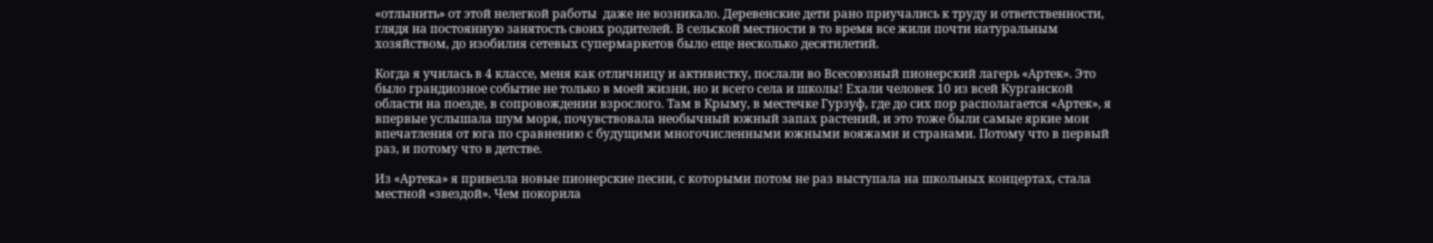«отлынить» от этой нелегкой работы  даже не возникало. Деревенские дети рано приучались к труду и ответственности, глядя на постоянную занятость своих родителей. В сельской местности в то время все жили почти натуральным хозяйством, до изобилия сетевых супермаркетов было еще несколько десятилетий.

Когда я училась в 4 классе, меня как отличницу и активистку, послали во Всесоюзный пионерский лагерь «Артек». Это было грандиозное событие не только в моей жизни, но и всего села и школы! Ехали человек 10 из всей Курганской области на поезде, в сопровождении взрослого. Там в Крыму, в местечке Гурзуф, где до сих пор располагается «Артек», я впервые услышала шум моря, почувствовала необычный южный запах растений, и это тоже были самые яркие мои впечатления от юга по сравнению с будущими многочисленными южными вояжами и странами. Потому что в первый раз, и потому что в детстве.

Из «Артека» я привезла новые пионерские песни, с которыми потом не раз выступала на школьных концертах, стала местной «звездой». Чем покорила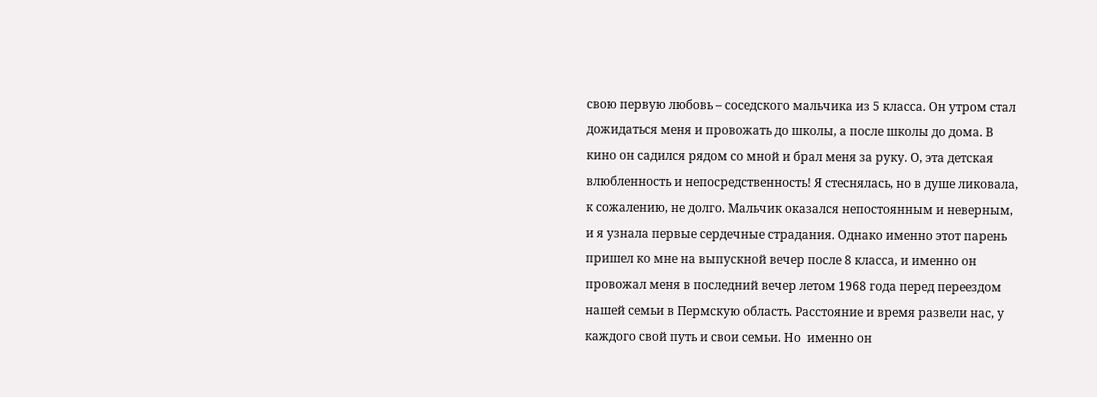свою первую любовь – соседского мальчика из 5 класса. Он утром стал дожидаться меня и провожать до школы, а после школы до дома. В кино он садился рядом со мной и брал меня за руку. О, эта детская влюбленность и непосредственность! Я стеснялась, но в душе ликовала, к сожалению, не долго. Мальчик оказался непостоянным и неверным, и я узнала первые сердечные страдания. Однако именно этот парень пришел ко мне на выпускной вечер после 8 класса, и именно он провожал меня в последний вечер летом 1968 года перед переездом нашей семьи в Пермскую область. Расстояние и время развели нас, у каждого свой путь и свои семьи. Но  именно он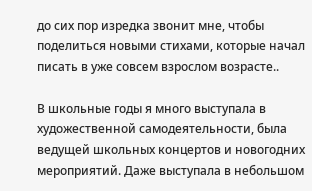до сих пор изредка звонит мне, чтобы поделиться новыми стихами, которые начал писать в уже совсем взрослом возрасте..

В школьные годы я много выступала в художественной самодеятельности, была ведущей школьных концертов и новогодних мероприятий. Даже выступала в небольшом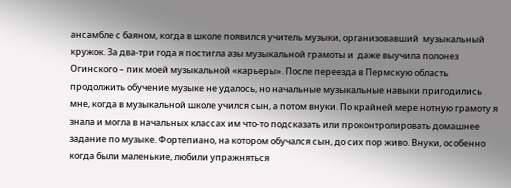ансамбле с баяном, когда в школе появился учитель музыки, организовавший  музыкальный кружок. За два-три года я постигла азы музыкальной грамоты и  даже выучила полонез Огинского – пик моей музыкальной «карьеры». После переезда в Пермскую область продолжить обучение музыке не удалось, но начальные музыкальные навыки пригодились мне, когда в музыкальной школе учился сын, а потом внуки. По крайней мере нотную грамоту я знала и могла в начальных классах им что-то подсказать или проконтролировать домашнее задание по музыке. Фортепиано, на котором обучался сын, до сих пор живо. Внуки, особенно когда были маленькие, любили упражняться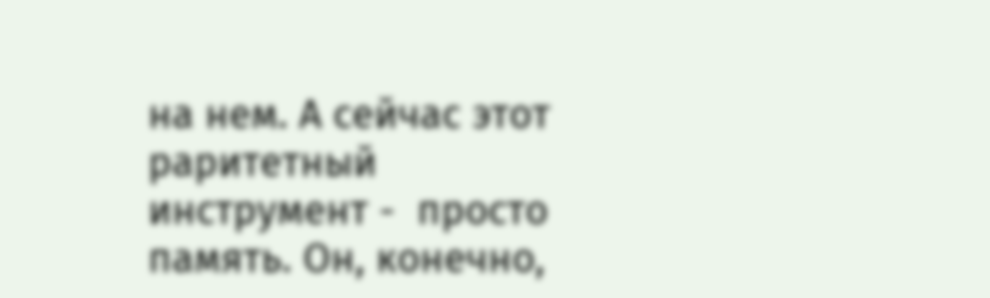на нем. А сейчас этот раритетный инструмент -  просто память. Он, конечно,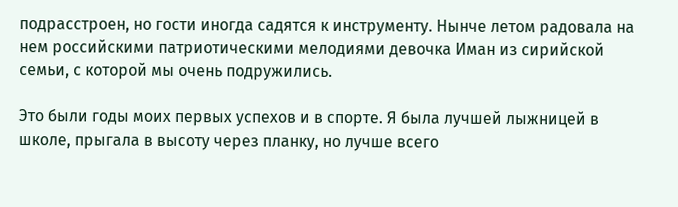подрасстроен, но гости иногда садятся к инструменту. Нынче летом радовала на нем российскими патриотическими мелодиями девочка Иман из сирийской семьи, с которой мы очень подружились.

Это были годы моих первых успехов и в спорте. Я была лучшей лыжницей в школе, прыгала в высоту через планку, но лучше всего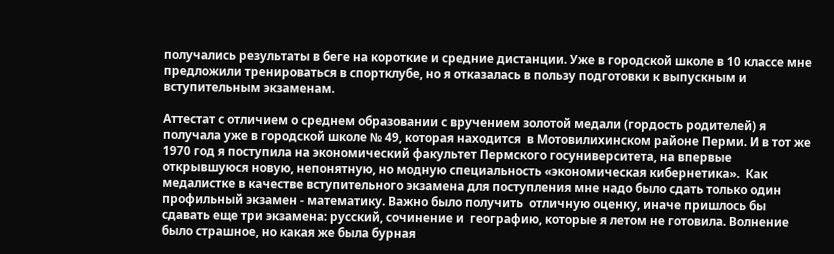получались результаты в беге на короткие и средние дистанции. Уже в городской школе в 10 классе мне предложили тренироваться в спортклубе, но я отказалась в пользу подготовки к выпускным и вступительным экзаменам.

Аттестат с отличием о среднем образовании с вручением золотой медали (гордость родителей) я получала уже в городской школе № 49, которая находится  в Мотовилихинском районе Перми. И в тот же 1970 год я поступила на экономический факультет Пермского госуниверситета, на впервые открывшуюся новую, непонятную, но модную специальность «экономическая кибернетика».  Как медалистке в качестве вступительного экзамена для поступления мне надо было сдать только один профильный экзамен - математику. Важно было получить  отличную оценку, иначе пришлось бы сдавать еще три экзамена: русский, сочинение и  географию, которые я летом не готовила. Волнение было страшное, но какая же была бурная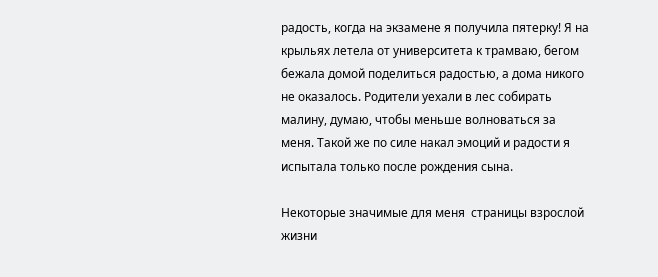радость, когда на экзамене я получила пятерку! Я на крыльях летела от университета к трамваю, бегом бежала домой поделиться радостью, а дома никого не оказалось. Родители уехали в лес собирать малину, думаю, чтобы меньше волноваться за меня. Такой же по силе накал эмоций и радости я испытала только после рождения сына.

Некоторые значимые для меня  страницы взрослой жизни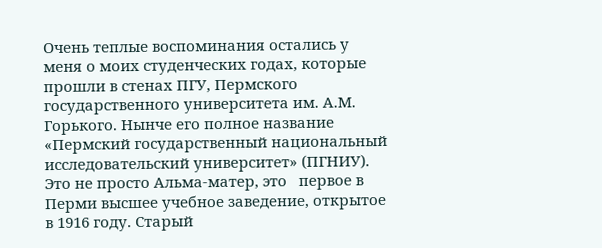Очень теплые воспоминания остались у меня о моих студенческих годах, которые прошли в стенах ПГУ, Пермского государственного университета им. А.М. Горького. Нынче его полное название  «Пермский государственный национальный исследовательский университет» (ПГНИУ). Это не просто Альма-матер, это   первое в Перми высшее учебное заведение, открытое в 1916 году. Старый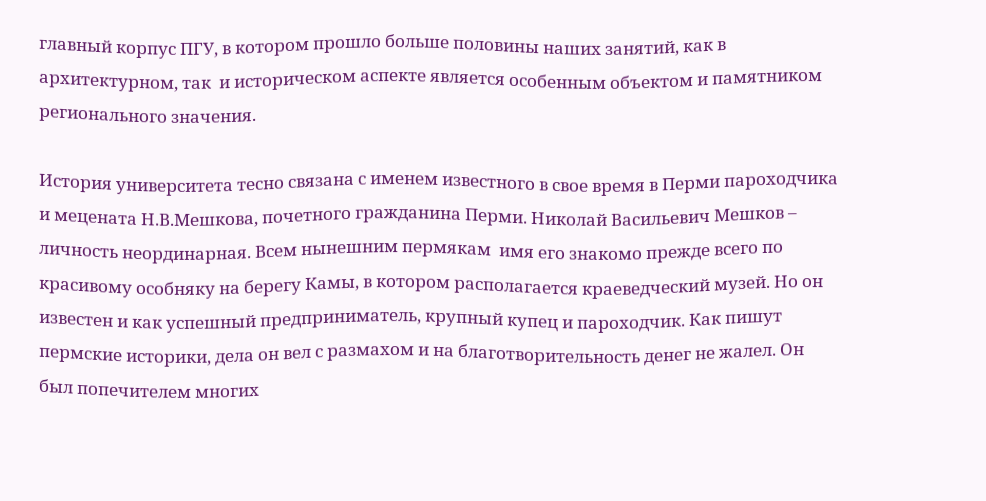главный корпус ПГУ, в котором прошло больше половины наших занятий, как в архитектурном, так  и историческом аспекте является особенным объектом и памятником регионального значения.

История университета тесно связана с именем известного в свое время в Перми пароходчика и мецената Н.В.Мешкова, почетного гражданина Перми. Николай Васильевич Мешков – личность неординарная. Всем нынешним пермякам  имя его знакомо прежде всего по красивому особняку на берегу Камы, в котором располагается краеведческий музей. Но он известен и как успешный предприниматель, крупный купец и пароходчик. Как пишут пермские историки, дела он вел с размахом и на благотворительность денег не жалел. Он был попечителем многих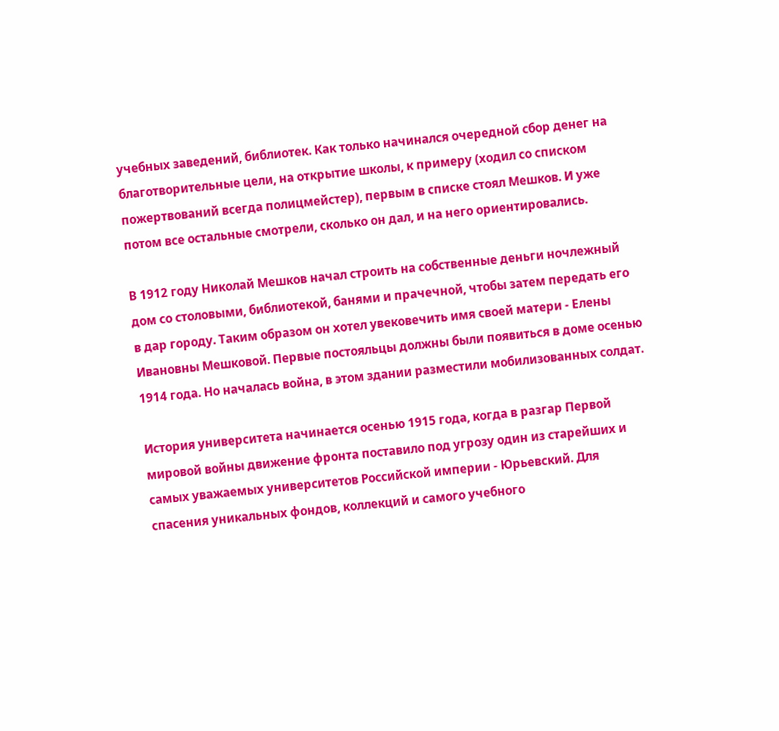учебных заведений, библиотек. Как только начинался очередной сбор денег на благотворительные цели, на открытие школы, к примеру (ходил со списком пожертвований всегда полицмейстер), первым в списке стоял Мешков. И уже потом все остальные смотрели, сколько он дал, и на него ориентировались.

В 1912 году Николай Мешков начал строить на собственные деньги ночлежный дом со столовыми, библиотекой, банями и прачечной, чтобы затем передать его в дар городу. Таким образом он хотел увековечить имя своей матери - Елены Ивановны Мешковой. Первые постояльцы должны были появиться в доме осенью 1914 года. Но началась война, в этом здании разместили мобилизованных солдат.

История университета начинается осенью 1915 года, когда в разгар Первой мировой войны движение фронта поставило под угрозу один из старейших и самых уважаемых университетов Российской империи - Юрьевский. Для спасения уникальных фондов, коллекций и самого учебного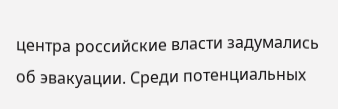центра российские власти задумались об эвакуации. Среди потенциальных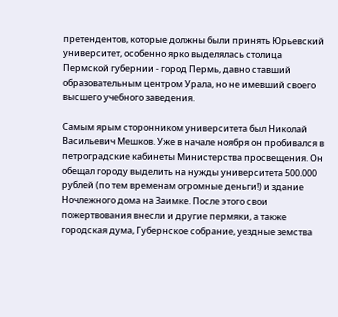претендентов, которые должны были принять Юрьевский университет, особенно ярко выделялась столица Пермской губернии - город Пермь, давно ставший образовательным центром Урала, но не имевший своего высшего учебного заведения.

Самым ярым сторонником университета был Николай Васильевич Мешков. Уже в начале ноября он пробивался в петроградские кабинеты Министерства просвещения. Он обещал городу выделить на нужды университета 500.000 рублей (по тем временам огромные деньги!) и здание Ночлежного дома на Заимке. После этого свои пожертвования внесли и другие пермяки, а также городская дума, Губернское собрание, уездные земства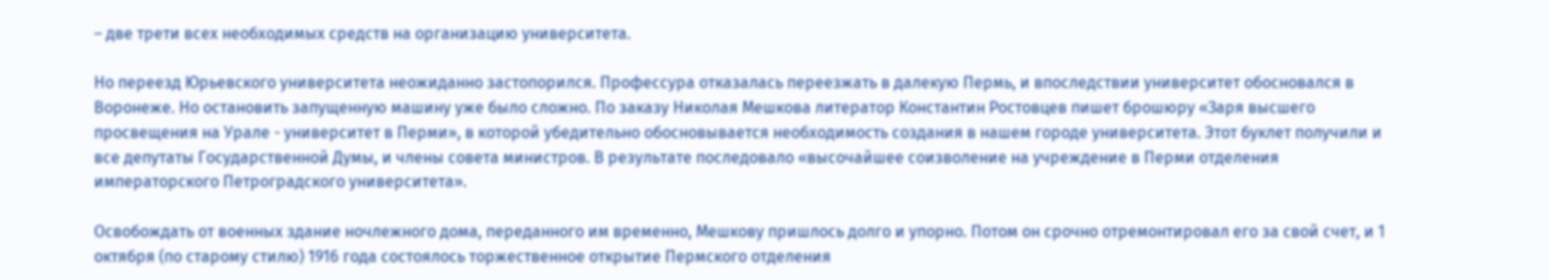– две трети всех необходимых средств на организацию университета.

Но переезд Юрьевского университета неожиданно застопорился. Профессура отказалась переезжать в далекую Пермь, и впоследствии университет обосновался в Воронеже. Но остановить запущенную машину уже было сложно. По заказу Николая Мешкова литератор Константин Ростовцев пишет брошюру «Заря высшего просвещения на Урале - университет в Перми», в которой убедительно обосновывается необходимость создания в нашем городе университета. Этот буклет получили и все депутаты Государственной Думы, и члены совета министров. В результате последовало «высочайшее соизволение на учреждение в Перми отделения императорского Петроградского университета».

Освобождать от военных здание ночлежного дома, переданного им временно, Мешкову пришлось долго и упорно. Потом он срочно отремонтировал его за свой счет, и 1 октября (по старому стилю) 1916 года состоялось торжественное открытие Пермского отделения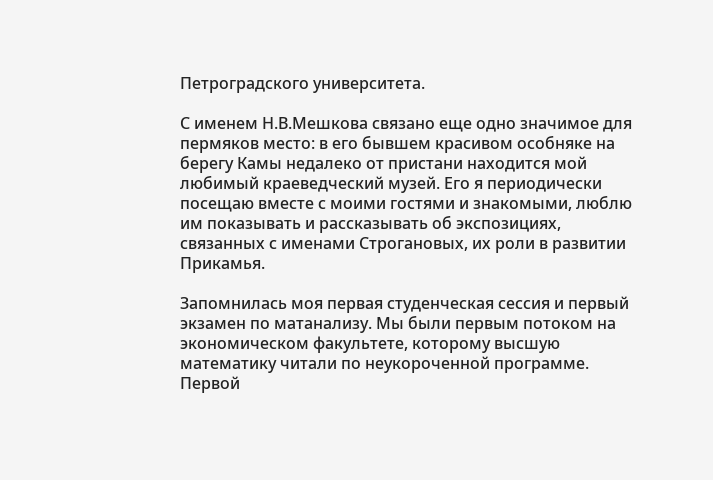Петроградского университета.

С именем Н.В.Мешкова связано еще одно значимое для пермяков место: в его бывшем красивом особняке на берегу Камы недалеко от пристани находится мой любимый краеведческий музей. Его я периодически посещаю вместе с моими гостями и знакомыми, люблю им показывать и рассказывать об экспозициях, связанных с именами Строгановых, их роли в развитии Прикамья.

Запомнилась моя первая студенческая сессия и первый экзамен по матанализу. Мы были первым потоком на экономическом факультете, которому высшую математику читали по неукороченной программе. Первой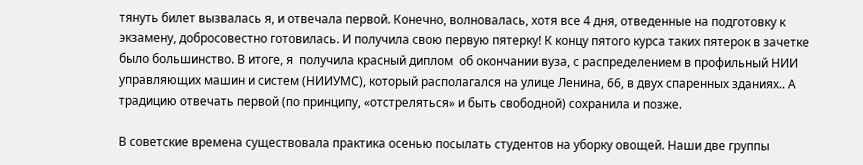тянуть билет вызвалась я, и отвечала первой. Конечно, волновалась, хотя все 4 дня, отведенные на подготовку к экзамену, добросовестно готовилась. И получила свою первую пятерку! К концу пятого курса таких пятерок в зачетке было большинство. В итоге, я  получила красный диплом  об окончании вуза, с распределением в профильный НИИ управляющих машин и систем (НИИУМС), который располагался на улице Ленина, 66, в двух спаренных зданиях.. А традицию отвечать первой (по принципу, «отстреляться» и быть свободной) сохранила и позже.

В советские времена существовала практика осенью посылать студентов на уборку овощей. Наши две группы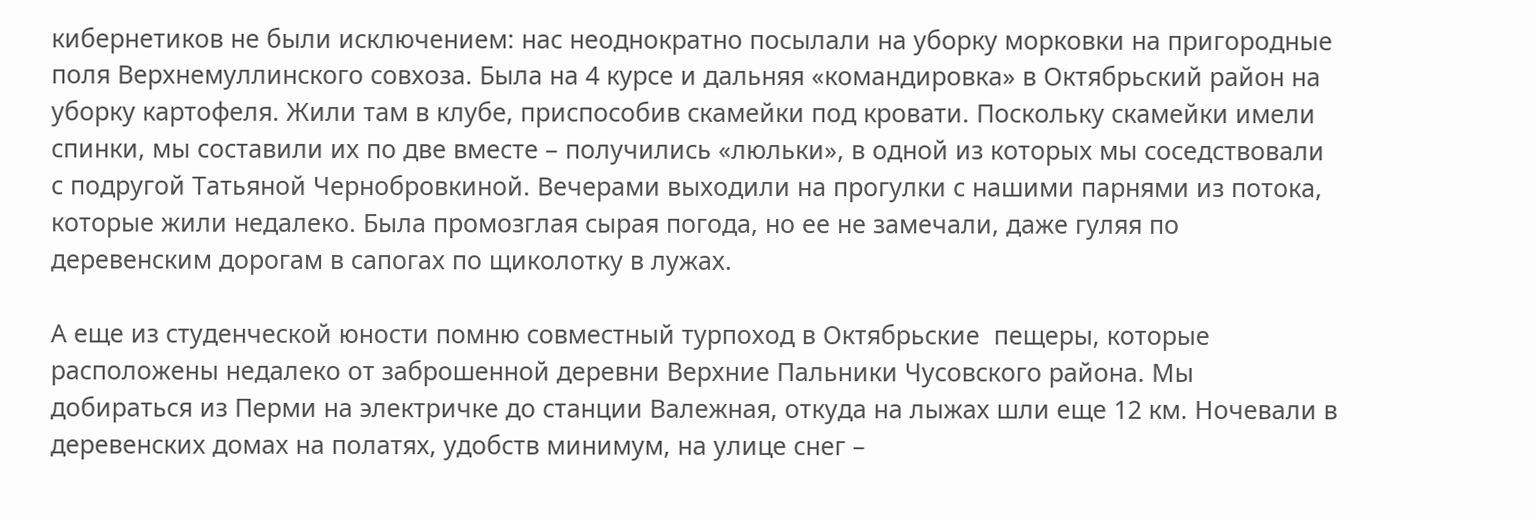кибернетиков не были исключением: нас неоднократно посылали на уборку морковки на пригородные поля Верхнемуллинского совхоза. Была на 4 курсе и дальняя «командировка» в Октябрьский район на уборку картофеля. Жили там в клубе, приспособив скамейки под кровати. Поскольку скамейки имели спинки, мы составили их по две вместе – получились «люльки», в одной из которых мы соседствовали с подругой Татьяной Чернобровкиной. Вечерами выходили на прогулки с нашими парнями из потока, которые жили недалеко. Была промозглая сырая погода, но ее не замечали, даже гуляя по деревенским дорогам в сапогах по щиколотку в лужах.

А еще из студенческой юности помню совместный турпоход в Октябрьские  пещеры, которые расположены недалеко от заброшенной деревни Верхние Пальники Чусовского района. Мы  добираться из Перми на электричке до станции Валежная, откуда на лыжах шли еще 12 км. Ночевали в деревенских домах на полатях, удобств минимум, на улице снег –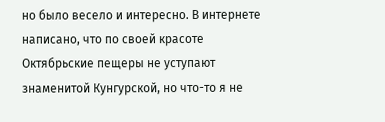но было весело и интересно. В интернете написано, что по своей красоте Октябрьские пещеры не уступают знаменитой Кунгурской, но что-то я не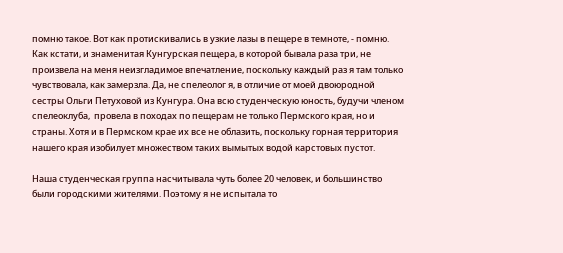помню такое. Вот как протискивались в узкие лазы в пещере в темноте, - помню. Как кстати, и знаменитая Кунгурская пещера, в которой бывала раза три, не произвела на меня неизгладимое впечатление, поскольку каждый раз я там только чувствовала, как замерзла. Да, не спелеолог я, в отличие от моей двоюродной сестры Ольги Петуховой из Кунгура. Она всю студенческую юность, будучи членом спелеоклуба,  провела в походах по пещерам не только Пермского края, но и страны. Хотя и в Пермском крае их все не облазить, поскольку горная территория нашего края изобилует множеством таких вымытых водой карстовых пустот.

Наша студенческая группа насчитывала чуть более 20 человек, и большинство были городскими жителями. Поэтому я не испытала то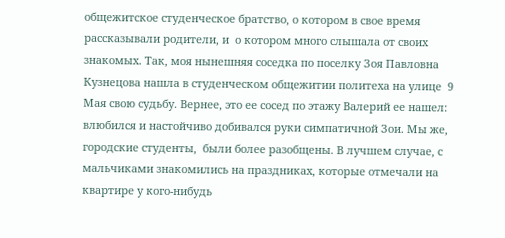общежитское студенческое братство, о котором в свое время рассказывали родители, и  о котором много слышала от своих знакомых. Так, моя нынешняя соседка по поселку Зоя Павловна Кузнецова нашла в студенческом общежитии политеха на улице  9 Мая свою судьбу. Вернее, это ее сосед по этажу Валерий ее нашел: влюбился и настойчиво добивался руки симпатичной Зои. Мы же, городские студенты,  были более разобщены. В лучшем случае, с мальчиками знакомились на праздниках, которые отмечали на квартире у кого-нибудь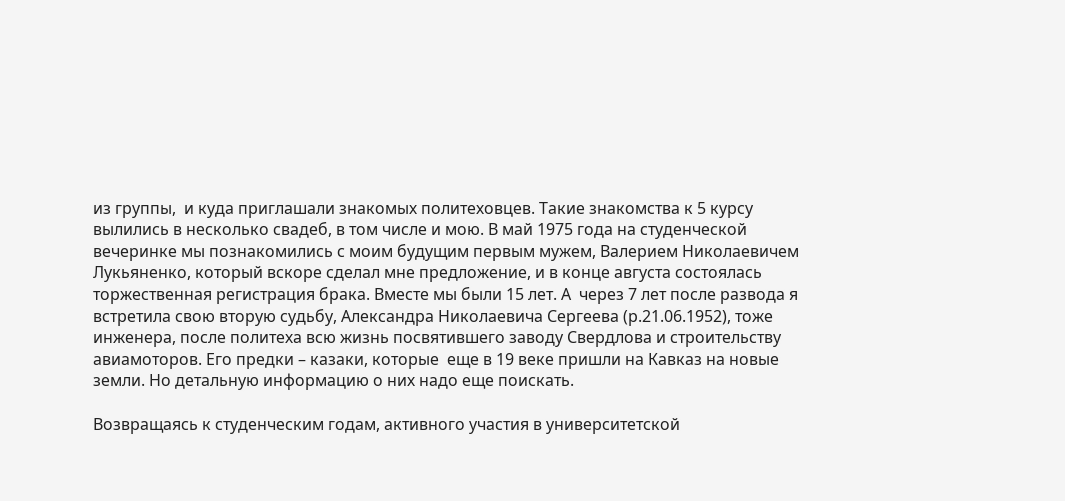из группы,  и куда приглашали знакомых политеховцев. Такие знакомства к 5 курсу вылились в несколько свадеб, в том числе и мою. В май 1975 года на студенческой вечеринке мы познакомились с моим будущим первым мужем, Валерием Николаевичем Лукьяненко, который вскоре сделал мне предложение, и в конце августа состоялась торжественная регистрация брака. Вместе мы были 15 лет. А  через 7 лет после развода я встретила свою вторую судьбу, Александра Николаевича Сергеева (р.21.06.1952), тоже инженера, после политеха всю жизнь посвятившего заводу Свердлова и строительству авиамоторов. Его предки – казаки, которые  еще в 19 веке пришли на Кавказ на новые земли. Но детальную информацию о них надо еще поискать.

Возвращаясь к студенческим годам, активного участия в университетской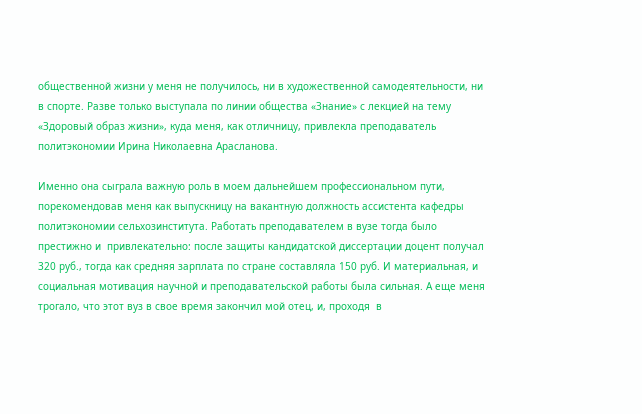общественной жизни у меня не получилось, ни в художественной самодеятельности, ни в спорте. Разве только выступала по линии общества «Знание» с лекцией на тему «Здоровый образ жизни», куда меня, как отличницу, привлекла преподаватель политэкономии Ирина Николаевна Арасланова.

Именно она сыграла важную роль в моем дальнейшем профессиональном пути, порекомендовав меня как выпускницу на вакантную должность ассистента кафедры политэкономии сельхозинститута. Работать преподавателем в вузе тогда было престижно и  привлекательно: после защиты кандидатской диссертации доцент получал 320 руб., тогда как средняя зарплата по стране составляла 150 руб. И материальная, и социальная мотивация научной и преподавательской работы была сильная. А еще меня трогало, что этот вуз в свое время закончил мой отец, и, проходя  в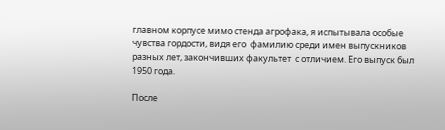главном корпусе мимо стенда агрофака, я испытывала особые чувства гордости, видя его  фамилию среди имен выпускников разных лет, закончивших факультет  с отличием. Его выпуск был 1950 года.

После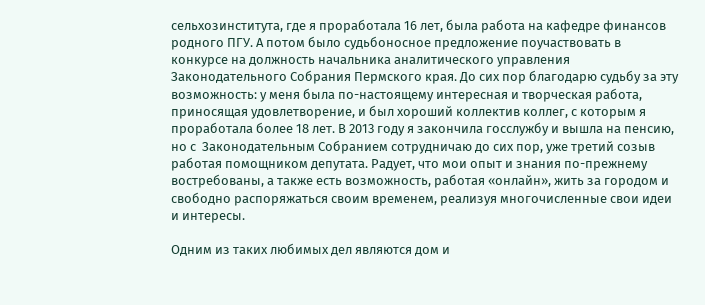сельхозинститута, где я проработала 16 лет, была работа на кафедре финансов родного ПГУ. А потом было судьбоносное предложение поучаствовать в конкурсе на должность начальника аналитического управления Законодательного Собрания Пермского края. До сих пор благодарю судьбу за эту возможность: у меня была по-настоящему интересная и творческая работа, приносящая удовлетворение, и был хороший коллектив коллег, с которым я проработала более 18 лет. В 2013 году я закончила госслужбу и вышла на пенсию, но с  Законодательным Собранием сотрудничаю до сих пор, уже третий созыв работая помощником депутата. Радует, что мои опыт и знания по-прежнему востребованы, а также есть возможность, работая «онлайн», жить за городом и свободно распоряжаться своим временем, реализуя многочисленные свои идеи и интересы.

Одним из таких любимых дел являются дом и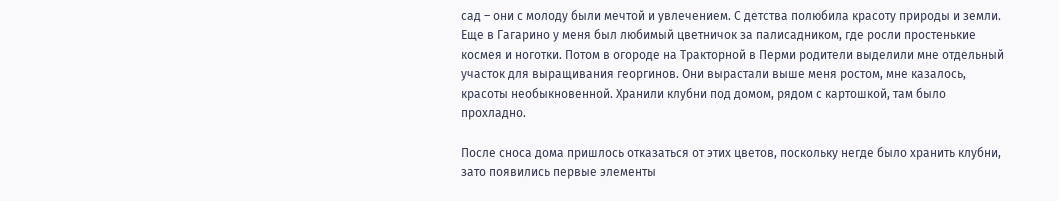сад – они с молоду были мечтой и увлечением. С детства полюбила красоту природы и земли. Еще в Гагарино у меня был любимый цветничок за палисадником, где росли простенькие космея и ноготки. Потом в огороде на Тракторной в Перми родители выделили мне отдельный участок для выращивания георгинов. Они вырастали выше меня ростом, мне казалось, красоты необыкновенной. Хранили клубни под домом, рядом с картошкой, там было прохладно.

После сноса дома пришлось отказаться от этих цветов, поскольку негде было хранить клубни,  зато появились первые элементы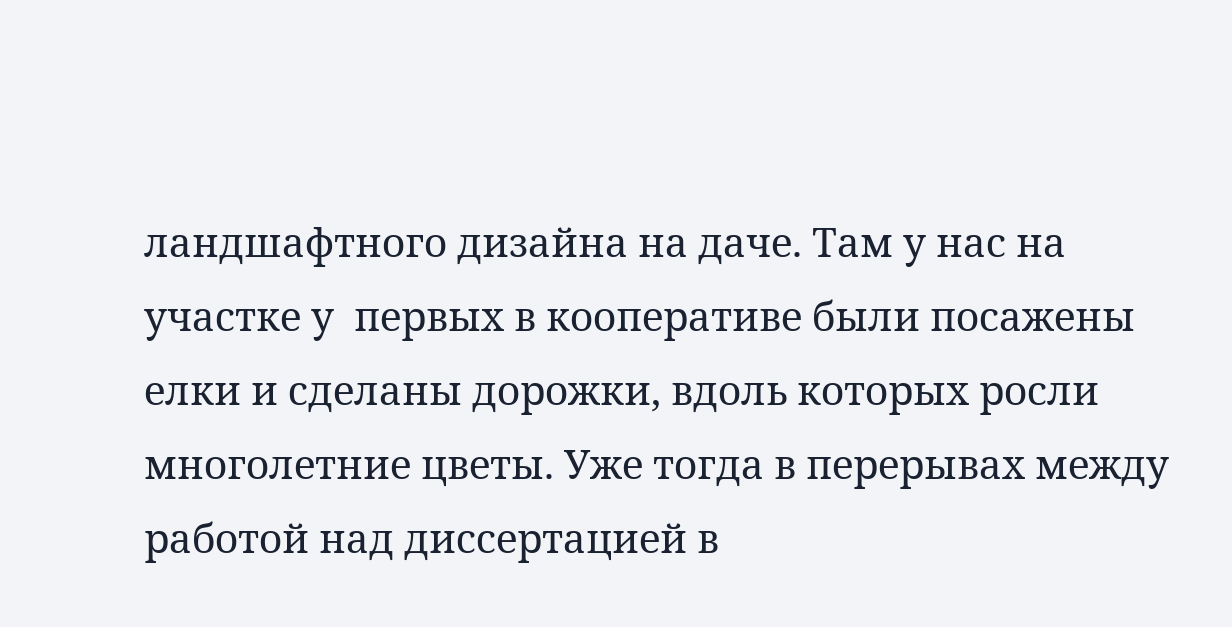ландшафтного дизайна на даче. Там у нас на участке у  первых в кооперативе были посажены елки и сделаны дорожки, вдоль которых росли многолетние цветы. Уже тогда в перерывах между работой над диссертацией в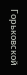Горьковской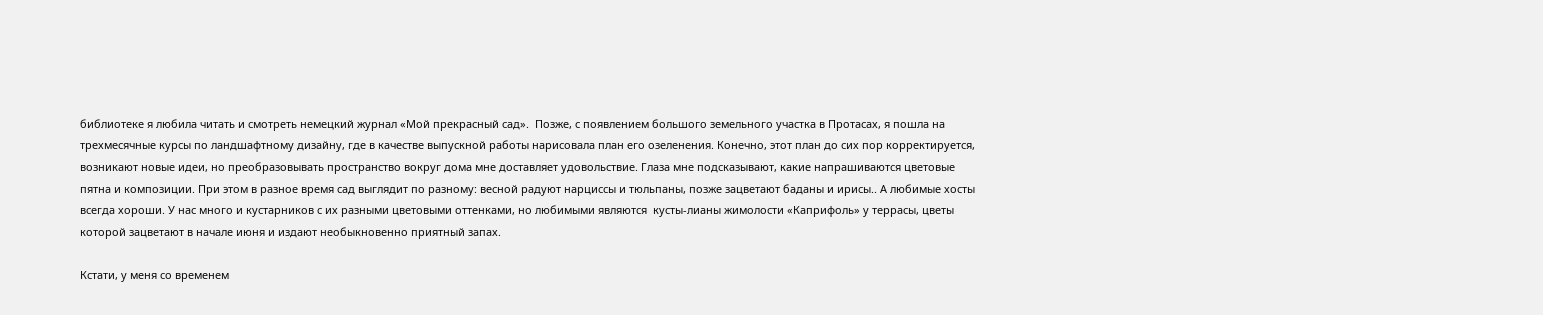библиотеке я любила читать и смотреть немецкий журнал «Мой прекрасный сад».  Позже, с появлением большого земельного участка в Протасах, я пошла на трехмесячные курсы по ландшафтному дизайну, где в качестве выпускной работы нарисовала план его озеленения. Конечно, этот план до сих пор корректируется, возникают новые идеи, но преобразовывать пространство вокруг дома мне доставляет удовольствие. Глаза мне подсказывают, какие напрашиваются цветовые пятна и композиции. При этом в разное время сад выглядит по разному: весной радуют нарциссы и тюльпаны, позже зацветают баданы и ирисы.. А любимые хосты всегда хороши. У нас много и кустарников с их разными цветовыми оттенками, но любимыми являются  кусты-лианы жимолости «Каприфоль» у террасы, цветы которой зацветают в начале июня и издают необыкновенно приятный запах.

Кстати, у меня со временем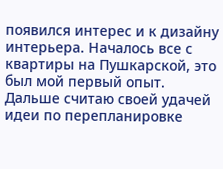появился интерес и к дизайну интерьера. Началось все с квартиры на Пушкарской, это был мой первый опыт. Дальше считаю своей удачей идеи по перепланировке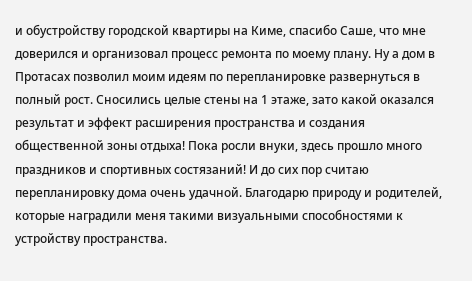и обустройству городской квартиры на Киме, спасибо Саше, что мне доверился и организовал процесс ремонта по моему плану. Ну а дом в Протасах позволил моим идеям по перепланировке развернуться в полный рост. Сносились целые стены на 1 этаже, зато какой оказался результат и эффект расширения пространства и создания общественной зоны отдыха! Пока росли внуки, здесь прошло много праздников и спортивных состязаний! И до сих пор считаю перепланировку дома очень удачной. Благодарю природу и родителей, которые наградили меня такими визуальными способностями к устройству пространства.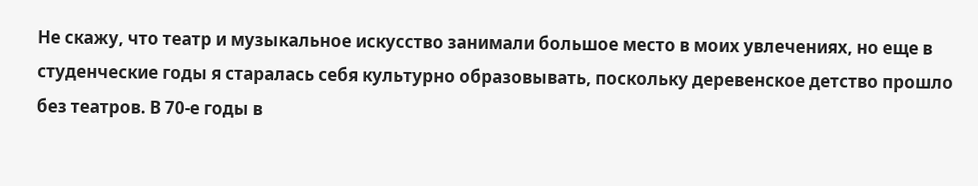Не скажу, что театр и музыкальное искусство занимали большое место в моих увлечениях, но еще в студенческие годы я старалась себя культурно образовывать, поскольку деревенское детство прошло без театров. В 70-е годы в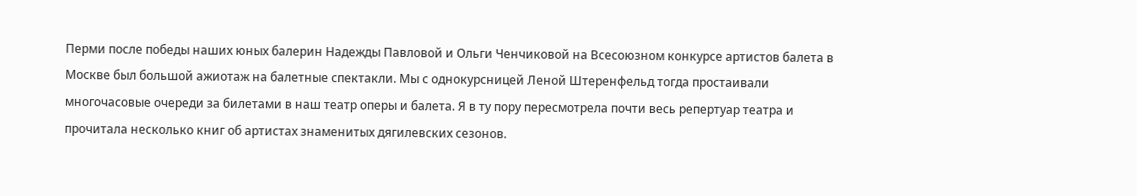Перми после победы наших юных балерин Надежды Павловой и Ольги Ченчиковой на Всесоюзном конкурсе артистов балета в Москве был большой ажиотаж на балетные спектакли. Мы с однокурсницей Леной Штеренфельд тогда простаивали многочасовые очереди за билетами в наш театр оперы и балета. Я в ту пору пересмотрела почти весь репертуар театра и прочитала несколько книг об артистах знаменитых дягилевских сезонов.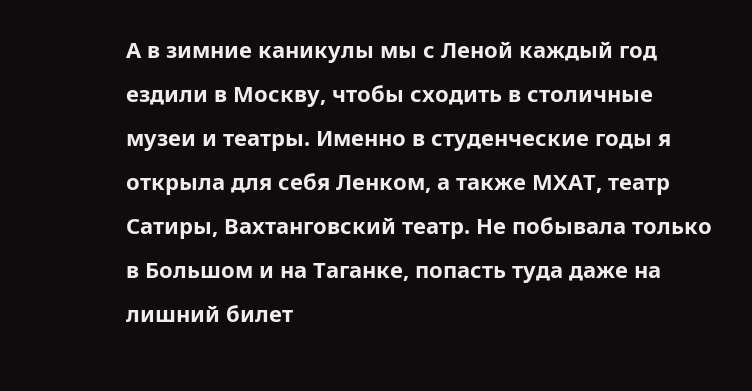А в зимние каникулы мы с Леной каждый год ездили в Москву, чтобы сходить в столичные музеи и театры. Именно в студенческие годы я открыла для себя Ленком, а также МХАТ, театр Сатиры, Вахтанговский театр. Не побывала только в Большом и на Таганке, попасть туда даже на лишний билет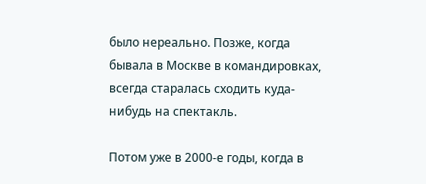было нереально. Позже, когда бывала в Москве в командировках, всегда старалась сходить куда-нибудь на спектакль.

Потом уже в 2000-е годы, когда в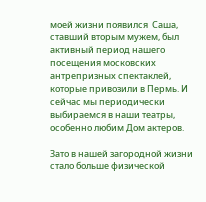моей жизни появился  Саша, ставший вторым мужем, был активный период нашего  посещения московских антрепризных спектаклей, которые привозили в Пермь. И сейчас мы периодически выбираемся в наши театры, особенно любим Дом актеров.

Зато в нашей загородной жизни стало больше физической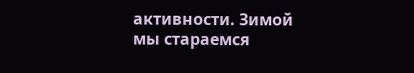активности. Зимой мы стараемся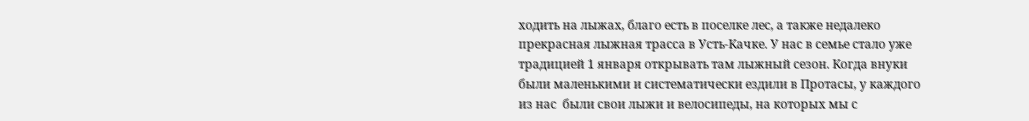ходить на лыжах, благо есть в поселке лес, а также недалеко прекрасная лыжная трасса в Усть-Качке. У нас в семье стало уже традицией 1 января открывать там лыжный сезон. Когда внуки были маленькими и систематически ездили в Протасы, у каждого из нас  были свои лыжи и велосипеды, на которых мы с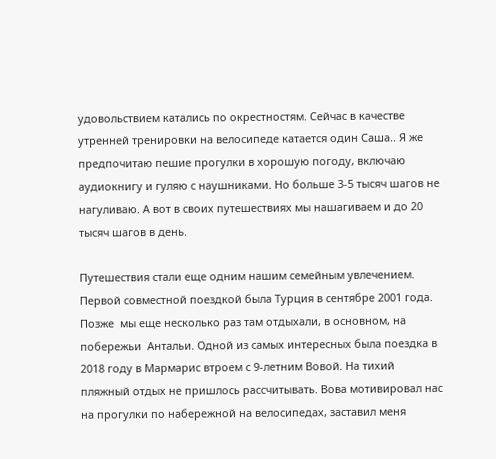удовольствием катались по окрестностям. Сейчас в качестве утренней тренировки на велосипеде катается один Саша.. Я же предпочитаю пешие прогулки в хорошую погоду, включаю аудиокнигу и гуляю с наушниками. Но больше 3-5 тысяч шагов не нагуливаю. А вот в своих путешествиях мы нашагиваем и до 20 тысяч шагов в день.

Путешествия стали еще одним нашим семейным увлечением. Первой совместной поездкой была Турция в сентябре 2001 года. Позже  мы еще несколько раз там отдыхали, в основном, на побережьи  Антальи. Одной из самых интересных была поездка в 2018 году в Мармарис втроем с 9-летним Вовой. На тихий пляжный отдых не пришлось рассчитывать. Вова мотивировал нас на прогулки по набережной на велосипедах, заставил меня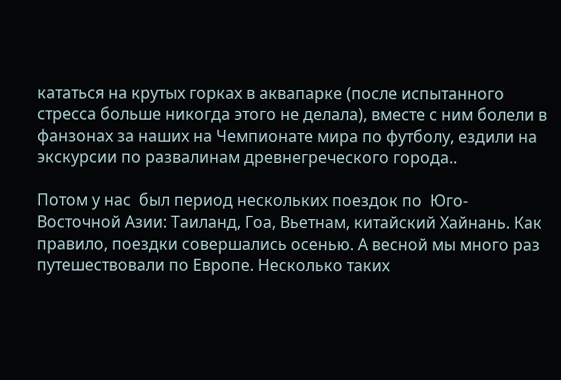кататься на крутых горках в аквапарке (после испытанного стресса больше никогда этого не делала), вместе с ним болели в фанзонах за наших на Чемпионате мира по футболу, ездили на экскурсии по развалинам древнегреческого города..

Потом у нас  был период нескольких поездок по  Юго-Восточной Азии: Таиланд, Гоа, Вьетнам, китайский Хайнань. Как правило, поездки совершались осенью. А весной мы много раз путешествовали по Европе. Несколько таких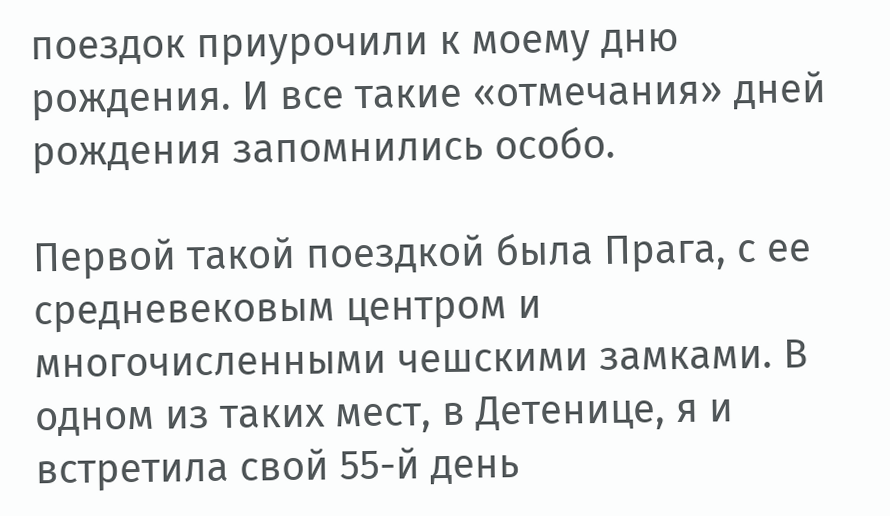поездок приурочили к моему дню рождения. И все такие «отмечания» дней рождения запомнились особо.

Первой такой поездкой была Прага, с ее средневековым центром и многочисленными чешскими замками. В одном из таких мест, в Детенице, я и встретила свой 55-й день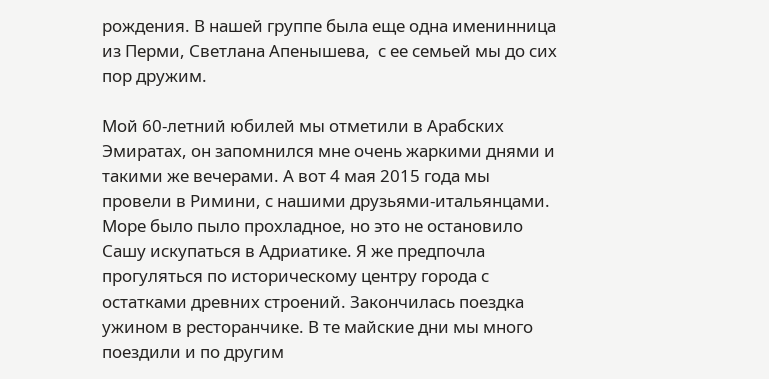рождения. В нашей группе была еще одна именинница из Перми, Светлана Апенышева,  с ее семьей мы до сих пор дружим.

Мой 60-летний юбилей мы отметили в Арабских Эмиратах, он запомнился мне очень жаркими днями и такими же вечерами. А вот 4 мая 2015 года мы провели в Римини, с нашими друзьями-итальянцами. Море было пыло прохладное, но это не остановило Сашу искупаться в Адриатике. Я же предпочла прогуляться по историческому центру города с остатками древних строений. Закончилась поездка ужином в ресторанчике. В те майские дни мы много поездили и по другим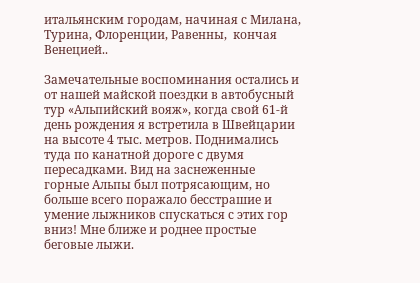итальянским городам, начиная с Милана, Турина, Флоренции, Равенны,  кончая Венецией..

Замечательные воспоминания остались и от нашей майской поездки в автобусный тур «Альпийский вояж», когда свой 61-й день рождения я встретила в Швейцарии на высоте 4 тыс. метров. Поднимались туда по канатной дороге с двумя пересадками. Вид на заснеженные горные Альпы был потрясающим, но больше всего поражало бесстрашие и умение лыжников спускаться с этих гор вниз! Мне ближе и роднее простые беговые лыжи.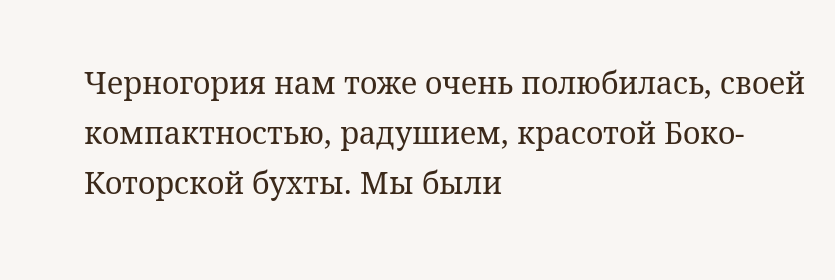Черногория нам тоже очень полюбилась, своей компактностью, радушием, красотой Боко-Которской бухты. Мы были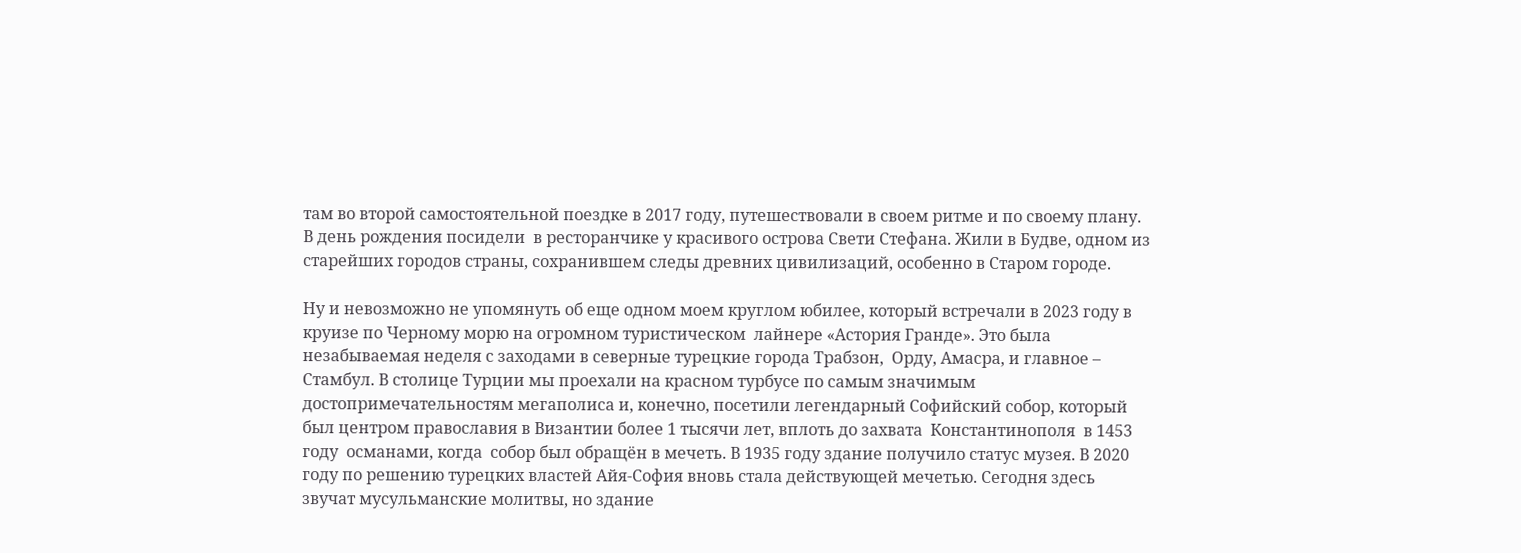там во второй самостоятельной поездке в 2017 году, путешествовали в своем ритме и по своему плану. В день рождения посидели  в ресторанчике у красивого острова Свети Стефана. Жили в Будве, одном из старейших городов страны, сохранившем следы древних цивилизаций, особенно в Старом городе.

Ну и невозможно не упомянуть об еще одном моем круглом юбилее, который встречали в 2023 году в круизе по Черному морю на огромном туристическом  лайнере «Астория Гранде». Это была незабываемая неделя с заходами в северные турецкие города Трабзон,  Орду, Амасра, и главное – Стамбул. В столице Турции мы проехали на красном турбусе по самым значимым достопримечательностям мегаполиса и, конечно, посетили легендарный Софийский собор, который был центром православия в Византии более 1 тысячи лет, вплоть до захвата  Константинополя  в 1453 году  османами, когда  собор был обращён в мечеть. В 1935 году здание получило статус музея. В 2020 году по решению турецких властей Айя-София вновь стала действующей мечетью. Сегодня здесь звучат мусульманские молитвы, но здание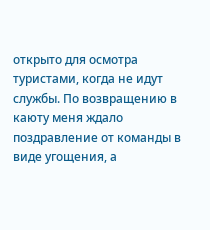открыто для осмотра туристами, когда не идут службы. По возвращению в каюту меня ждало поздравление от команды в виде угощения, а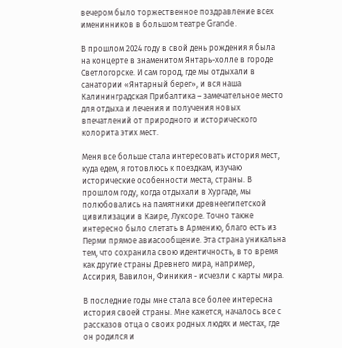вечером было торжественное поздравление всех именинников в большом театре Grande.

В прошлом 2024 году в свой день рождения я была на концерте в знаменитом Янтарь-холле в городе Светлогорске. И сам город, где мы отдыхали в санатории «Янтарный берег», и вся наша Калининградская Прибалтика – замечательное место для отдыха и лечения и получения новых впечатлений от природного и исторического колорита этих мест.

Меня все больше стала интересовать история мест, куда едем, я готовлюсь к поездкам, изучаю исторические особенности места, страны. В прошлом году, когда отдыхали в Хургаде, мы полюбовались на памятники древнеегипетской цивилизации в Каире, Луксоре. Точно также интересно было слетать в Армению, благо есть из Перми прямое авиасообщение. Эта страна уникальна тем, что сохранила свою идентичность, в то время как другие страны Древнего мира, например, Ассирия, Вавилон, Финикия - исчезли с карты мира.

В последние годы мне стала все более интересна история своей страны. Мне кажется, началось все с рассказов отца о своих родных людях и местах, где он родился и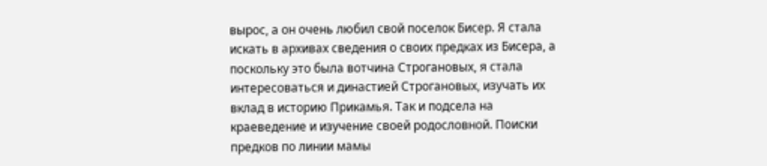вырос, а он очень любил свой поселок Бисер. Я стала искать в архивах сведения о своих предках из Бисера, а поскольку это была вотчина Строгановых, я стала интересоваться и династией Строгановых, изучать их вклад в историю Прикамья. Так и подсела на краеведение и изучение своей родословной. Поиски предков по линии мамы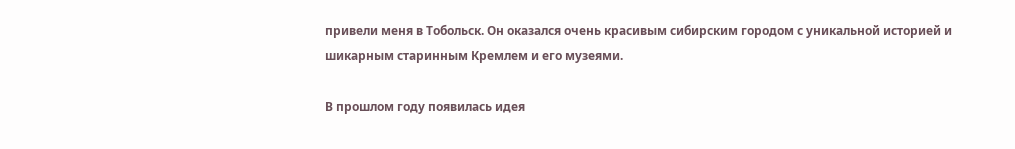привели меня в Тобольск. Он оказался очень красивым сибирским городом с уникальной историей и шикарным старинным Кремлем и его музеями.

В прошлом году появилась идея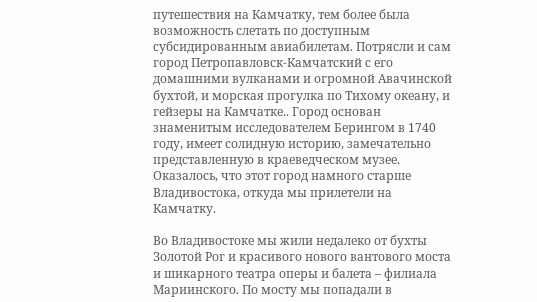путешествия на Камчатку, тем более была возможность слетать по доступным субсидированным авиабилетам. Потрясли и сам город Петропавловск-Камчатский с его домашними вулканами и огромной Авачинской бухтой, и морская прогулка по Тихому океану, и гейзеры на Камчатке.. Город основан знаменитым исследователем Берингом в 1740 году, имеет солидную историю, замечательно представленную в краеведческом музее. Оказалось, что этот город намного старше Владивостока, откуда мы прилетели на Камчатку.

Во Владивостоке мы жили недалеко от бухты Золотой Рог и красивого нового вантового моста и шикарного театра оперы и балета – филиала Мариинского. По мосту мы попадали в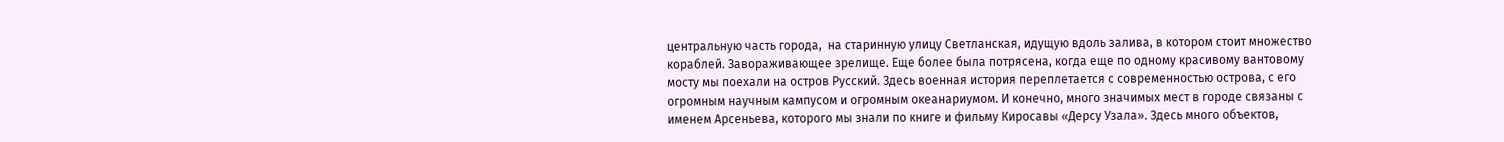центральную часть города,  на старинную улицу Светланская, идущую вдоль залива, в котором стоит множество кораблей. Завораживающее зрелище. Еще более была потрясена, когда еще по одному красивому вантовому мосту мы поехали на остров Русский. Здесь военная история переплетается с современностью острова, с его огромным научным кампусом и огромным океанариумом. И конечно, много значимых мест в городе связаны с именем Арсеньева, которого мы знали по книге и фильму Киросавы «Дерсу Узала». Здесь много объектов,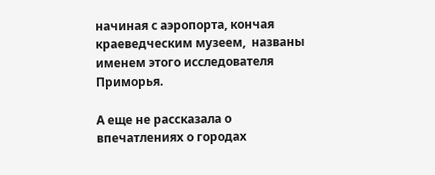начиная с аэропорта, кончая краеведческим музеем,  названы именем этого исследователя Приморья.

А еще не рассказала о впечатлениях о городах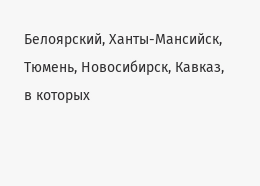Белоярский, Ханты-Мансийск, Тюмень, Новосибирск, Кавказ, в которых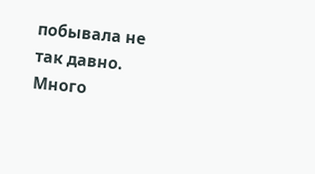побывала не так давно. Много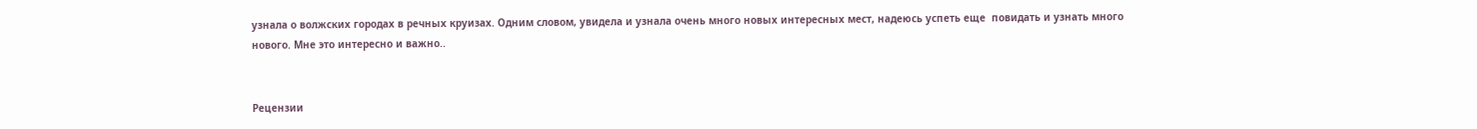узнала о волжских городах в речных круизах. Одним словом, увидела и узнала очень много новых интересных мест, надеюсь успеть еще  повидать и узнать много нового. Мне это интересно и важно..


Рецензии